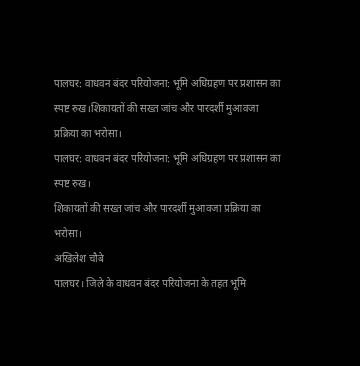पालघर: वाधवन बंदर परियोजना: भूमि अधिग्रहण पर प्रशासन का स्पष्ट रुख।शिकायतों की सख्त जांच और पारदर्शी मुआवजा प्रक्रिया का भरोसा।
पालघर: वाधवन बंदर परियोजना: भूमि अधिग्रहण पर प्रशासन का स्पष्ट रुख।
शिकायतों की सख्त जांच और पारदर्शी मुआवजा प्रक्रिया का भरोसा।
अखिलेश चौबे
पालघर। जिले के वाधवन बंदर परियोजना के तहत भूमि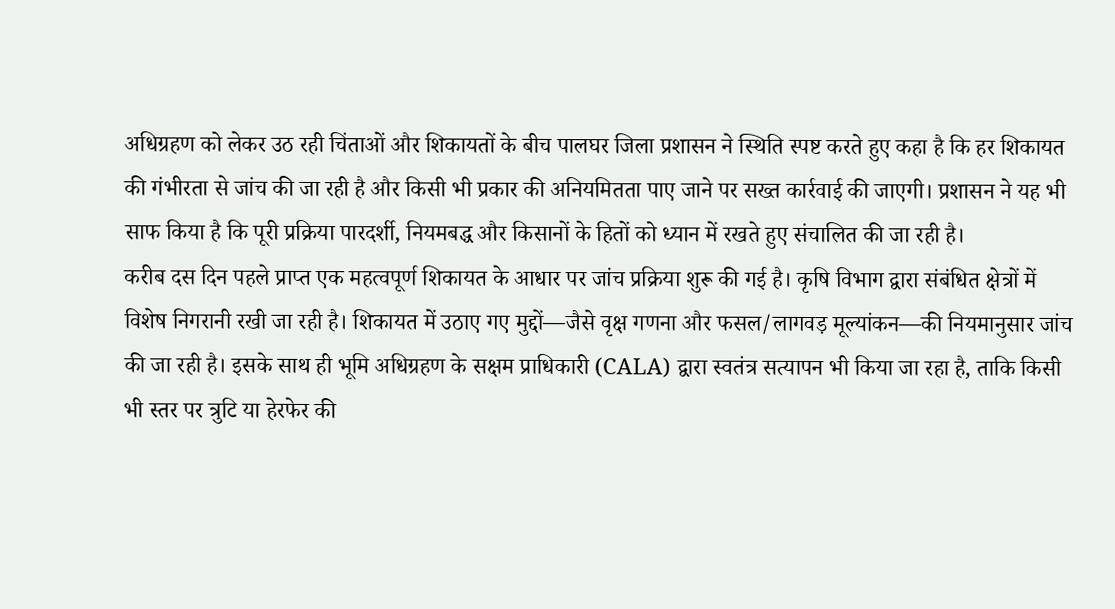अधिग्रहण को लेकर उठ रही चिंताओं और शिकायतों के बीच पालघर जिला प्रशासन ने स्थिति स्पष्ट करते हुए कहा है कि हर शिकायत की गंभीरता से जांच की जा रही है और किसी भी प्रकार की अनियमितता पाए जाने पर सख्त कार्रवाई की जाएगी। प्रशासन ने यह भी साफ किया है कि पूरी प्रक्रिया पारदर्शी, नियमबद्ध और किसानों के हितों को ध्यान में रखते हुए संचालित की जा रही है।
करीब दस दिन पहले प्राप्त एक महत्वपूर्ण शिकायत के आधार पर जांच प्रक्रिया शुरू की गई है। कृषि विभाग द्वारा संबंधित क्षेत्रों में विशेष निगरानी रखी जा रही है। शिकायत में उठाए गए मुद्दों—जैसे वृक्ष गणना और फसल/लागवड़ मूल्यांकन—की नियमानुसार जांच की जा रही है। इसके साथ ही भूमि अधिग्रहण के सक्षम प्राधिकारी (CALA) द्वारा स्वतंत्र सत्यापन भी किया जा रहा है, ताकि किसी भी स्तर पर त्रुटि या हेरफेर की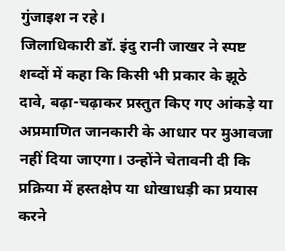गुंजाइश न रहे।
जिलाधिकारी डॉ. इंदु रानी जाखर ने स्पष्ट शब्दों में कहा कि किसी भी प्रकार के झूठे दावे, बढ़ा-चढ़ाकर प्रस्तुत किए गए आंकड़े या अप्रमाणित जानकारी के आधार पर मुआवजा नहीं दिया जाएगा। उन्होंने चेतावनी दी कि प्रक्रिया में हस्तक्षेप या धोखाधड़ी का प्रयास करने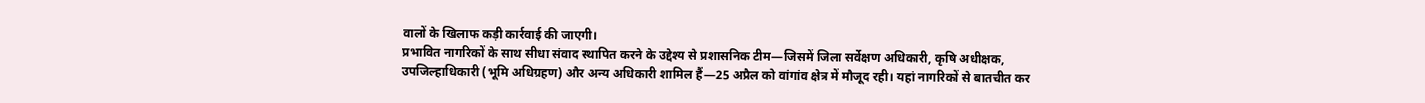वालों के खिलाफ कड़ी कार्रवाई की जाएगी।
प्रभावित नागरिकों के साथ सीधा संवाद स्थापित करने के उद्देश्य से प्रशासनिक टीम—जिसमें जिला सर्वेक्षण अधिकारी, कृषि अधीक्षक, उपजिल्हाधिकारी (भूमि अधिग्रहण) और अन्य अधिकारी शामिल हैं—25 अप्रैल को वांगांव क्षेत्र में मौजूद रही। यहां नागरिकों से बातचीत कर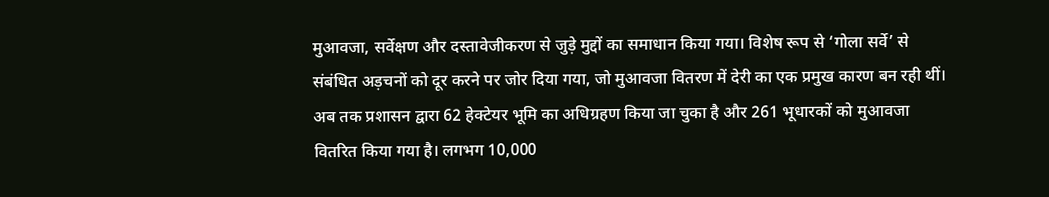मुआवजा, सर्वेक्षण और दस्तावेजीकरण से जुड़े मुद्दों का समाधान किया गया। विशेष रूप से ‘गोला सर्वे’ से संबंधित अड़चनों को दूर करने पर जोर दिया गया, जो मुआवजा वितरण में देरी का एक प्रमुख कारण बन रही थीं।
अब तक प्रशासन द्वारा 62 हेक्टेयर भूमि का अधिग्रहण किया जा चुका है और 261 भूधारकों को मुआवजा वितरित किया गया है। लगभग 10,000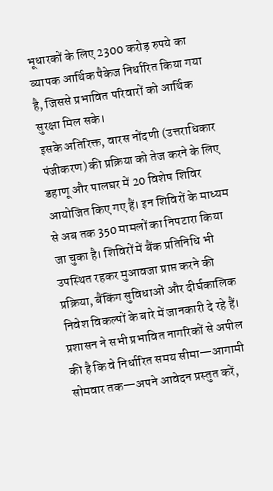भूधारकों के लिए 2300 करोड़ रुपये का व्यापक आर्थिक पैकेज निर्धारित किया गया है, जिससे प्रभावित परिवारों को आर्थिक सुरक्षा मिल सके।
इसके अतिरिक्त, वारस नोंदणी (उत्तराधिकार पंजीकरण) की प्रक्रिया को तेज करने के लिए डहाणू और पालघर में 20 विशेष शिविर आयोजित किए गए हैं। इन शिविरों के माध्यम से अब तक 350 मामलों का निपटारा किया जा चुका है। शिविरों में बैंक प्रतिनिधि भी उपस्थित रहकर मुआवजा प्राप्त करने की प्रक्रिया, बैंकिंग सुविधाओं और दीर्घकालिक निवेश विकल्पों के बारे में जानकारी दे रहे हैं।
प्रशासन ने सभी प्रभावित नागरिकों से अपील की है कि वे निर्धारित समय सीमा—आगामी सोमवार तक—अपने आवेदन प्रस्तुत करें,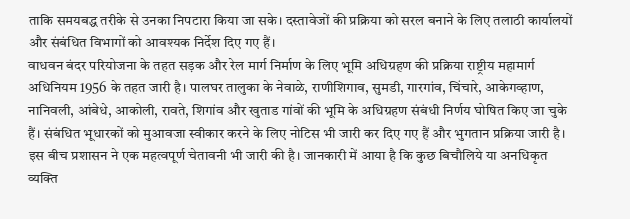ताकि समयबद्ध तरीके से उनका निपटारा किया जा सके। दस्तावेजों की प्रक्रिया को सरल बनाने के लिए तलाठी कार्यालयों और संबंधित विभागों को आवश्यक निर्देश दिए गए हैं।
वाधवन बंदर परियोजना के तहत सड़क और रेल मार्ग निर्माण के लिए भूमि अधिग्रहण की प्रक्रिया राष्ट्रीय महामार्ग अधिनियम 1956 के तहत जारी है। पालघर तालुका के नेवाळे, राणीशिगाव, सुमडी, गारगांव, चिंचारे, आकेगव्हाण, नानिवली, आंबेधे, आकोली, रावते, शिगांव और खुताड गांवों की भूमि के अधिग्रहण संबंधी निर्णय घोषित किए जा चुके हैं। संबंधित भूधारकों को मुआवजा स्वीकार करने के लिए नोटिस भी जारी कर दिए गए हैं और भुगतान प्रक्रिया जारी है।
इस बीच प्रशासन ने एक महत्वपूर्ण चेतावनी भी जारी की है। जानकारी में आया है कि कुछ बिचौलिये या अनधिकृत व्यक्ति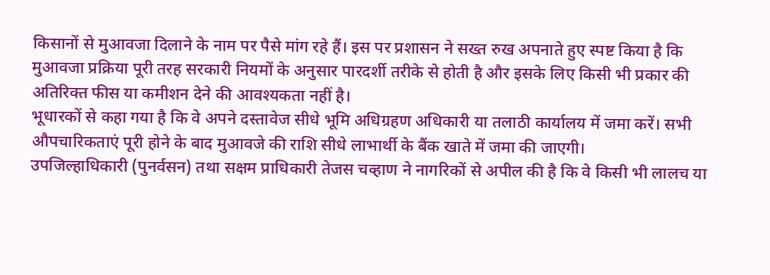किसानों से मुआवजा दिलाने के नाम पर पैसे मांग रहे हैं। इस पर प्रशासन ने सख्त रुख अपनाते हुए स्पष्ट किया है कि मुआवजा प्रक्रिया पूरी तरह सरकारी नियमों के अनुसार पारदर्शी तरीके से होती है और इसके लिए किसी भी प्रकार की अतिरिक्त फीस या कमीशन देने की आवश्यकता नहीं है।
भूधारकों से कहा गया है कि वे अपने दस्तावेज सीधे भूमि अधिग्रहण अधिकारी या तलाठी कार्यालय में जमा करें। सभी औपचारिकताएं पूरी होने के बाद मुआवजे की राशि सीधे लाभार्थी के बैंक खाते में जमा की जाएगी।
उपजिल्हाधिकारी (पुनर्वसन) तथा सक्षम प्राधिकारी तेजस चव्हाण ने नागरिकों से अपील की है कि वे किसी भी लालच या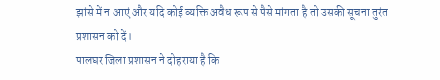झांसे में न आएं और यदि कोई व्यक्ति अवैध रूप से पैसे मांगता है तो उसकी सूचना तुरंत प्रशासन को दें।
पालघर जिला प्रशासन ने दोहराया है कि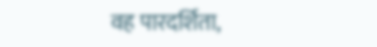वह पारदर्शिता,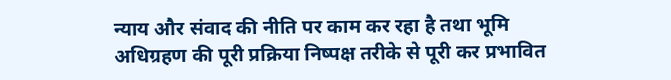न्याय और संवाद की नीति पर काम कर रहा है तथा भूमि अधिग्रहण की पूरी प्रक्रिया निष्पक्ष तरीके से पूरी कर प्रभावित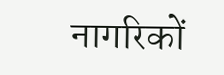नागरिकों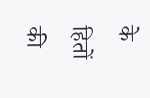के हितों की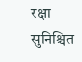रक्षा सुनिश्चित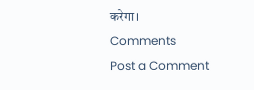करेगा।
Comments
Post a Comment